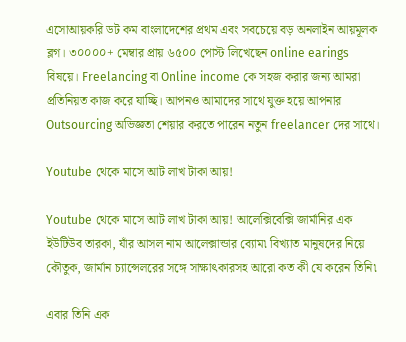এসোআয়করি ডট কম বাংলাদেশের প্রথম এবং সবচেয়ে বড় অনলাইন আয়মূলক ব্লগ। ৩০০০০+ মেম্বার প্রায় ৬৫০০ পোস্ট লিখেছেন online earings বিষয়ে। Freelancing বা Online income কে সহজ করার জন্য আমরা প্রতিনিয়ত কাজ করে যাচ্ছি। আপনও আমাদের সাথে যুক্ত হয়ে আপনার Outsourcing অভিজ্ঞতা শেয়ার করতে পারেন নতুন freelancer দের সাথে।

Youtube থেকে মাসে আট লাখ টাকা আয়!

Youtube থেকে মাসে আট লাখ টাকা আয়! আলেক্সিবেক্সি জার্মানির এক ইউটিউব তারকা, যাঁর আসল নাম আলেক্সান্ডার ব্যোম৷ বিখ্যাত মানুষদের নিয়ে কৌতুক, জার্মান চ্যান্সেলরের সঙ্গে সাক্ষাৎকারসহ আরো কত কী যে করেন তিনি৷

এবার তিনি এক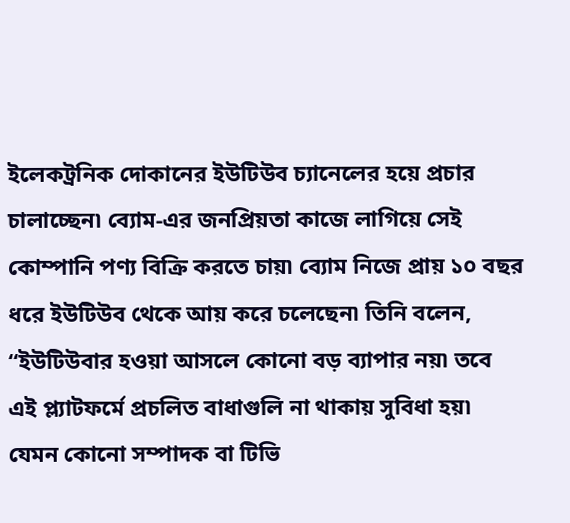ইলেকট্রনিক দোকানের ইউটিউব চ্যানেলের হয়ে প্রচার চালাচ্ছেন৷ ব্যোম-এর জনপ্রিয়তা কাজে লাগিয়ে সেই কোম্পানি পণ্য বিক্রি করতে চায়৷ ব্যোম নিজে প্রায় ১০ বছর ধরে ইউটিউব থেকে আয় করে চলেছেন৷ তিনি বলেন, ‘‘ইউটিউবার হওয়া আসলে কোনো বড় ব্যাপার নয়৷ তবে এই প্ল্যাটফর্মে প্রচলিত বাধাগুলি না থাকায় সুবিধা হয়৷ যেমন কোনো সম্পাদক বা টিভি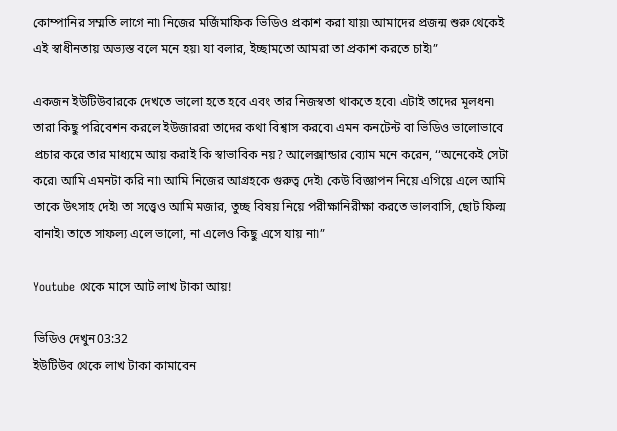কোম্পানির সম্মতি লাগে না৷ নিজের মর্জিমাফিক ভিডিও প্রকাশ করা যায়৷ আমাদের প্রজন্ম শুরু থেকেই এই স্বাধীনতায় অভ্যস্ত বলে মনে হয়৷ যা বলার, ইচ্ছামতো আমরা তা প্রকাশ করতে চাই৷”

একজন ইউটিউবারকে দেখতে ভালো হতে হবে এবং তার নিজস্বতা থাকতে হবে৷ এটাই তাদের মূলধন৷ তারা কিছু পরিবেশন করলে ইউজাররা তাদের কথা বিশ্বাস করবে৷ এমন কনটেন্ট বা ভিডিও ভালোভাবে প্রচার করে তার মাধ্যমে আয় করাই কি স্বাভাবিক নয়? আলেক্সান্ডার ব্যোম মনে করেন, ‘‘অনেকেই সেটা করে৷ আমি এমনটা করি না৷ আমি নিজের আগ্রহকে গুরুত্ব দেই৷ কেউ বিজ্ঞাপন নিয়ে এগিয়ে এলে আমি তাকে উৎসাহ দেই৷ তা সত্ত্বেও আমি মজার, তুচ্ছ বিষয় নিয়ে পরীক্ষানিরীক্ষা করতে ভালবাসি, ছোট ফিল্ম বানাই৷ তাতে সাফল্য এলে ভালো, না এলেও কিছু এসে যায় না৷”

Youtube থেকে মাসে আট লাখ টাকা আয়!

ভিডিও দেখুন03:32
ইউটিউব থেকে লাখ টাকা কামাবেন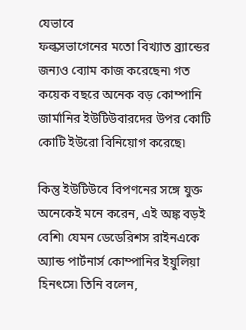যেভাবে
ফল্কসভাগেনের মতো বিখ্যাত ব্র্যান্ডের জন্যও ব্যোম কাজ করেছেন৷ গত কয়েক বছরে অনেক বড় কোম্পানি জার্মানির ইউটিউবারদের উপর কোটি কোটি ইউরো বিনিয়োগ করেছে৷

কিন্তু ইউটিউবে বিপণনের সঙ্গে যুক্ত অনেকেই মনে করেন, এই অঙ্ক বড়ই বেশি৷ যেমন ডেডেরিশস রাইনএকে অ্যান্ড পার্টনার্স কোম্পানির ইয়ুলিয়া হিনৎসে৷ তিনি বলেন,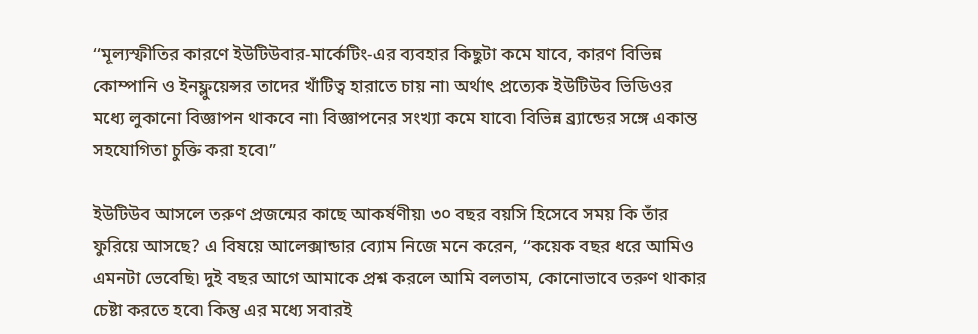‘‘মূল্যস্ফীতির কারণে ইউটিউবার-মার্কেটিং-এর ব্যবহার কিছুটা কমে যাবে, কারণ বিভিন্ন কোম্পানি ও ইনফ্লুয়েন্সর তাদের খাঁটিত্ব হারাতে চায় না৷ অর্থাৎ প্রত্যেক ইউটিউব ভিডিওর মধ্যে লুকানো বিজ্ঞাপন থাকবে না৷ বিজ্ঞাপনের সংখ্যা কমে যাবে৷ বিভিন্ন ব্র্যান্ডের সঙ্গে একান্ত সহযোগিতা চুক্তি করা হবে৷”

ইউটিউব আসলে তরুণ প্রজন্মের কাছে আকর্ষণীয়৷ ৩০ বছর বয়সি হিসেবে সময় কি তাঁর ফুরিয়ে আসছে? এ বিষয়ে আলেক্সান্ডার ব্যোম নিজে মনে করেন, ‘‘কয়েক বছর ধরে আমিও এমনটা ভেবেছি৷ দুই বছর আগে আমাকে প্রশ্ন করলে আমি বলতাম, কোনোভাবে তরুণ থাকার চেষ্টা করতে হবে৷ কিন্তু এর মধ্যে সবারই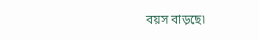বয়স বাড়ছে৷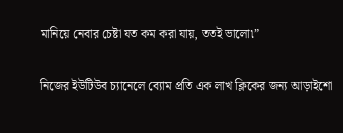মানিয়ে নেবার চেষ্টা যত কম করা যায়, ততই ভালো৷”

নিজের ইউটিউব চ্যানেলে ব্যোম প্রতি এক লাখ ক্লিকের জন্য আড়াইশো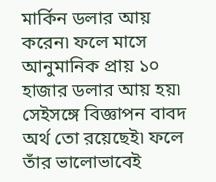মার্কিন ডলার আয় করেন৷ ফলে মাসে আনুমানিক প্রায় ১০ হাজার ডলার আয় হয়৷ সেইসঙ্গে বিজ্ঞাপন বাবদ অর্থ তো রয়েছেই৷ ফলে তাঁর ভালোভাবেই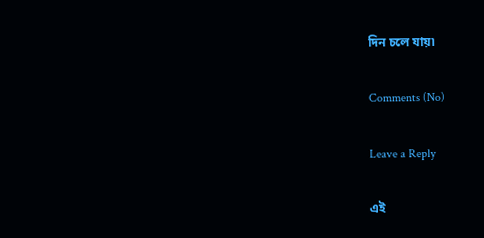দিন চলে যায়৷

Comments (No)

Leave a Reply

এই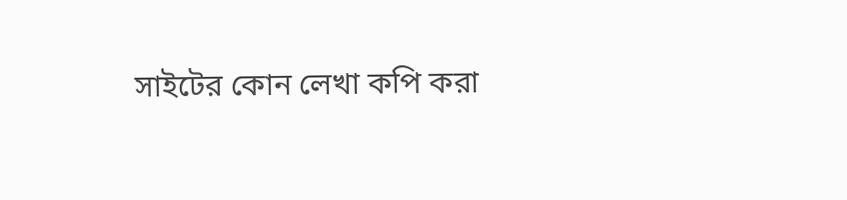সাইটের কোন লেখা কপি করা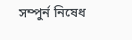সম্পুর্ন নিষেধ